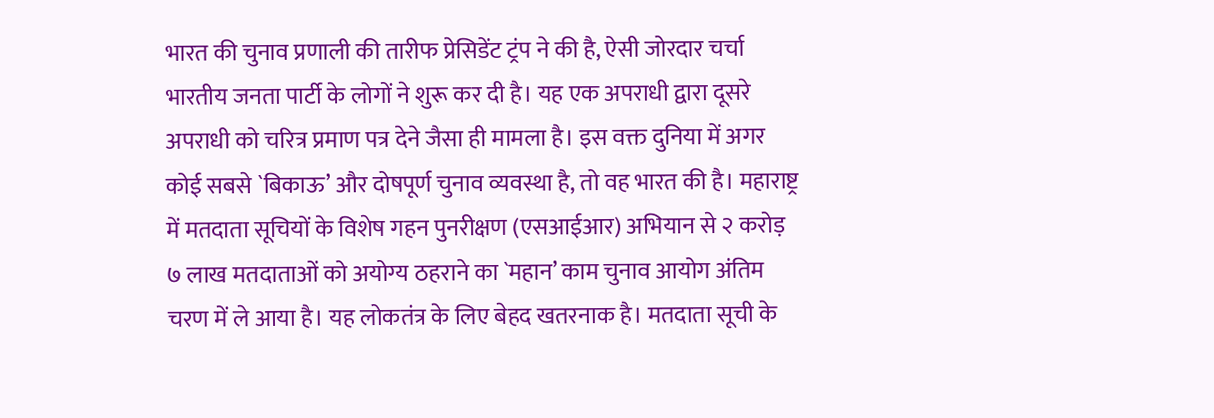भारत की चुनाव प्रणाली की तारीफ प्रेसिडेंट ट्रंप ने की है, ऐसी जोरदार चर्चा भारतीय जनता पार्टी के लोगों ने शुरू कर दी है। यह एक अपराधी द्वारा दूसरे अपराधी को चरित्र प्रमाण पत्र देने जैसा ही मामला है। इस वक्त दुनिया में अगर कोई सबसे `बिकाऊ’ और दोषपूर्ण चुनाव व्यवस्था है, तो वह भारत की है। महाराष्ट्र में मतदाता सूचियों के विशेष गहन पुनरीक्षण (एसआईआर) अभियान से २ करोड़ ७ लाख मतदाताओं को अयोग्य ठहराने का `महान’ काम चुनाव आयोग अंतिम चरण में ले आया है। यह लोकतंत्र के लिए बेहद खतरनाक है। मतदाता सूची के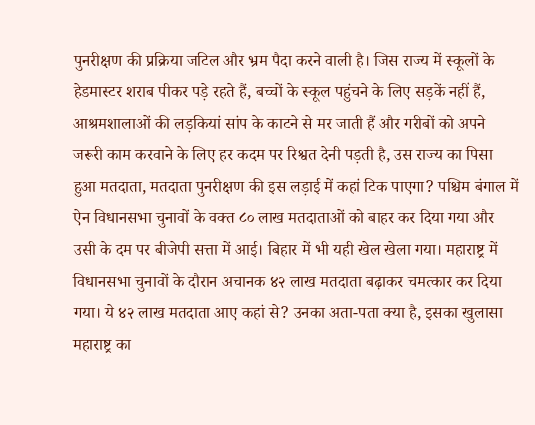पुनरीक्षण की प्रक्रिया जटिल और भ्रम पैदा करने वाली है। जिस राज्य में स्कूलों के हेडमास्टर शराब पीकर पड़े रहते हैं, बच्चों के स्कूल पहुंचने के लिए सड़कें नहीं हैं, आश्रमशालाओं की लड़कियां सांप के काटने से मर जाती हैं और गरीबों को अपने जरूरी काम करवाने के लिए हर कदम पर रिश्वत देनी पड़ती है, उस राज्य का पिसा हुआ मतदाता, मतदाता पुनरीक्षण की इस लड़ाई में कहां टिक पाएगा? पश्चिम बंगाल में ऐन विधानसभा चुनावों के वक्त ८० लाख मतदाताओं को बाहर कर दिया गया और उसी के दम पर बीजेपी सत्ता में आई। बिहार में भी यही खेल खेला गया। महाराष्ट्र में विधानसभा चुनावों के दौरान अचानक ४२ लाख मतदाता बढ़ाकर चमत्कार कर दिया गया। ये ४२ लाख मतदाता आए कहां से? उनका अता-पता क्या है, इसका खुलासा महाराष्ट्र का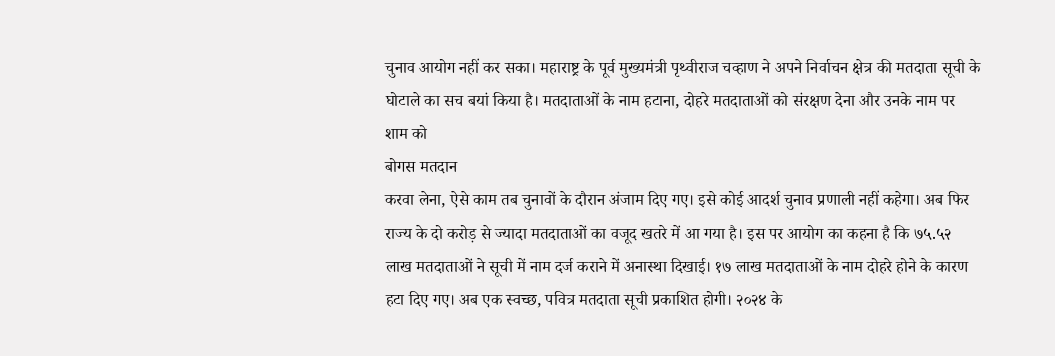चुनाव आयोग नहीं कर सका। महाराष्ट्र के पूर्व मुख्यमंत्री पृथ्वीराज चव्हाण ने अपने निर्वाचन क्षेत्र की मतदाता सूची के घोटाले का सच बयां किया है। मतदाताओं के नाम हटाना, दोहरे मतदाताओं को संरक्षण देना और उनके नाम पर शाम को
बोगस मतदान
करवा लेना, ऐसे काम तब चुनावों के दौरान अंजाम दिए गए। इसे कोई आदर्श चुनाव प्रणाली नहीं कहेगा। अब फिर राज्य के दो करोड़ से ज्यादा मतदाताओं का वजूद खतरे में आ गया है। इस पर आयोग का कहना है कि ७५.५२ लाख मतदाताओं ने सूची में नाम दर्ज कराने में अनास्था दिखाई। १७ लाख मतदाताओं के नाम दोहरे होने के कारण हटा दिए गए। अब एक स्वच्छ, पवित्र मतदाता सूची प्रकाशित होगी। २०२४ के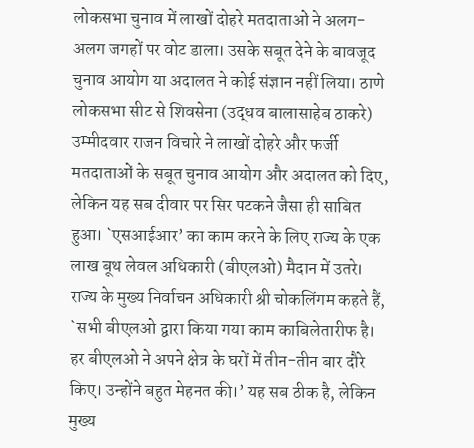लोकसभा चुनाव में लाखों दोहरे मतदाताओं ने अलग-अलग जगहों पर वोट डाला। उसके सबूत देने के बावजूद चुनाव आयोग या अदालत ने कोई संज्ञान नहीं लिया। ठाणे लोकसभा सीट से शिवसेना (उद्धव बालासाहेब ठाकरे) उम्मीदवार राजन विचारे ने लाखों दोहरे और फर्जी मतदाताओं के सबूत चुनाव आयोग और अदालत को दिए, लेकिन यह सब दीवार पर सिर पटकने जैसा ही साबित हुआ। `एसआईआर’ का काम करने के लिए राज्य के एक लाख बूथ लेवल अधिकारी (बीएलओ) मैदान में उतरे। राज्य के मुख्य निर्वाचन अधिकारी श्री चोकलिंगम कहते हैं, `सभी बीएलओ द्वारा किया गया काम काबिलेतारीफ है। हर बीएलओ ने अपने क्षेत्र के घरों में तीन-तीन बार दौरे किए। उन्होंने बहुत मेहनत की।’ यह सब ठीक है, लेकिन मुख्य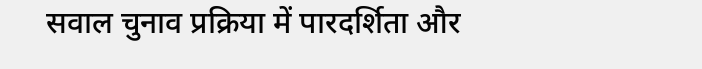सवाल चुनाव प्रक्रिया में पारदर्शिता और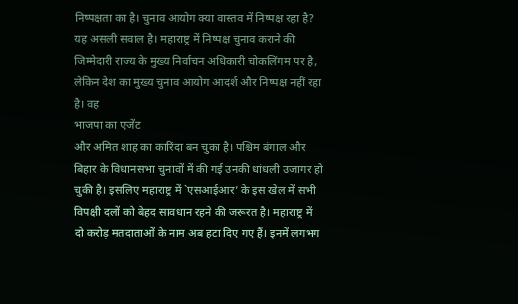निष्पक्षता का है। चुनाव आयोग क्या वास्तव में निष्पक्ष रहा है? यह असली सवाल है। महाराष्ट्र में निष्पक्ष चुनाव कराने की जिम्मेदारी राज्य के मुख्य निर्वाचन अधिकारी चोकलिंगम पर है, लेकिन देश का मुख्य चुनाव आयोग आदर्श और निष्पक्ष नहीं रहा है। वह
भाजपा का एजेंट
और अमित शाह का कारिंदा बन चुका है। पश्चिम बंगाल और बिहार के विधानसभा चुनावों में की गई उनकी धांधली उजागर हो चुकी है। इसलिए महाराष्ट्र में `एसआईआर’ के इस खेल में सभी विपक्षी दलों को बेहद सावधान रहने की जरूरत है। महाराष्ट्र में दो करोड़ मतदाताओं के नाम अब हटा दिए गए हैं। इनमें लगभग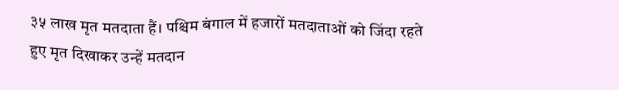३५ लाख मृत मतदाता हैं। पश्चिम बंगाल में हजारों मतदाताओं को जिंदा रहते हुए मृत दिखाकर उन्हें मतदान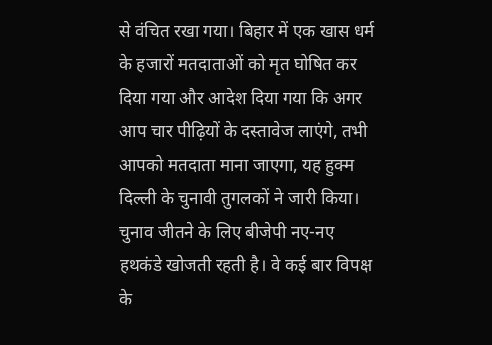से वंचित रखा गया। बिहार में एक खास धर्म के हजारों मतदाताओं को मृत घोषित कर दिया गया और आदेश दिया गया कि अगर आप चार पीढ़ियों के दस्तावेज लाएंगे, तभी आपको मतदाता माना जाएगा, यह हुक्म दिल्ली के चुनावी तुगलकों ने जारी किया। चुनाव जीतने के लिए बीजेपी नए-नए हथकंडे खोजती रहती है। वे कई बार विपक्ष के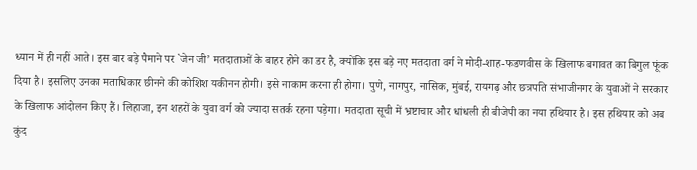ध्यान में ही नहीं आते। इस बार बड़े पैमाने पर `जेन जी’ मतदाताओं के बाहर होने का डर है, क्योंकि इस बड़े नए मतदाता वर्ग ने मोदी-शाह-फडणवीस के खिलाफ बगावत का बिगुल फूंक दिया है। इसलिए उनका मताधिकार छीनने की कोशिश यकीनन होगी। इसे नाकाम करना ही होगा। पुणे, नागपुर, नासिक, मुंबई, रायगढ़ और छत्रपति संभाजीनगर के युवाओं ने सरकार के खिलाफ आंदोलन किए हैं। लिहाजा, इन शहरों के युवा वर्ग को ज्यादा सतर्क रहना पड़ेगा। मतदाता सूची में भ्रष्टाचार और धांधली ही बीजेपी का नया हथियार है। इस हथियार को अब कुंद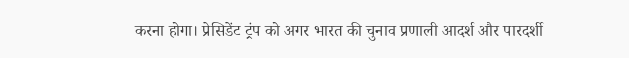करना होगा। प्रेसिडेंट ट्रंप को अगर भारत की चुनाव प्रणाली आदर्श और पारदर्शी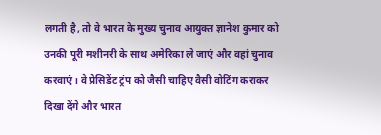लगती है, तो वे भारत के मुख्य चुनाव आयुक्त ज्ञानेश कुमार को उनकी पूरी मशीनरी के साथ अमेरिका ले जाएं और वहां चुनाव करवाएं। वे प्रेसिडेंट ट्रंप को जैसी चाहिए वैसी वोटिंग कराकर दिखा देंगे और भारत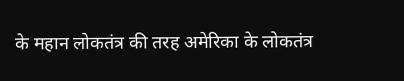के महान लोकतंत्र की तरह अमेरिका के लोकतंत्र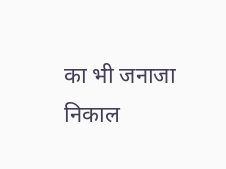का भी जनाजा निकाल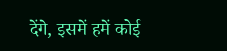देंगे, इसमें हमें कोई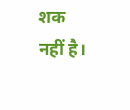शक नहीं है।